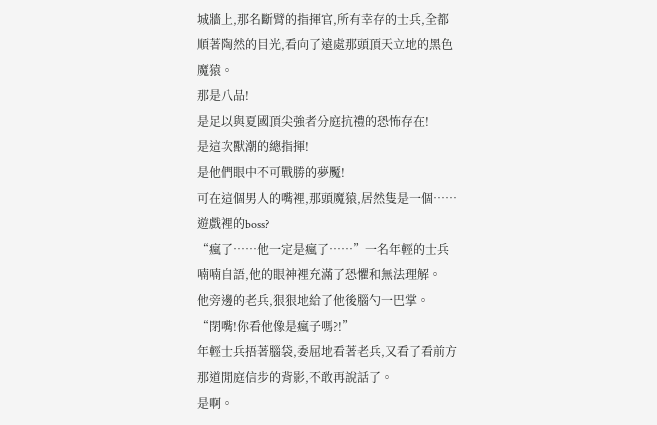城牆上,那名斷臂的指揮官,所有幸存的士兵,全都順著陶然的目光,看向了遠處那頭頂天立地的黑色魔猿。
那是八品!
是足以與夏國頂尖強者分庭抗禮的恐怖存在!
是這次獸潮的總指揮!
是他們眼中不可戰勝的夢魘!
可在這個男人的嘴裡,那頭魔猿,居然隻是一個……遊戲裡的boss?
“瘋了……他一定是瘋了……”一名年輕的士兵喃喃自語,他的眼神裡充滿了恐懼和無法理解。
他旁邊的老兵,狠狠地給了他後腦勺一巴掌。
“閉嘴!你看他像是瘋子嗎?!”
年輕士兵捂著腦袋,委屈地看著老兵,又看了看前方那道閒庭信步的背影,不敢再說話了。
是啊。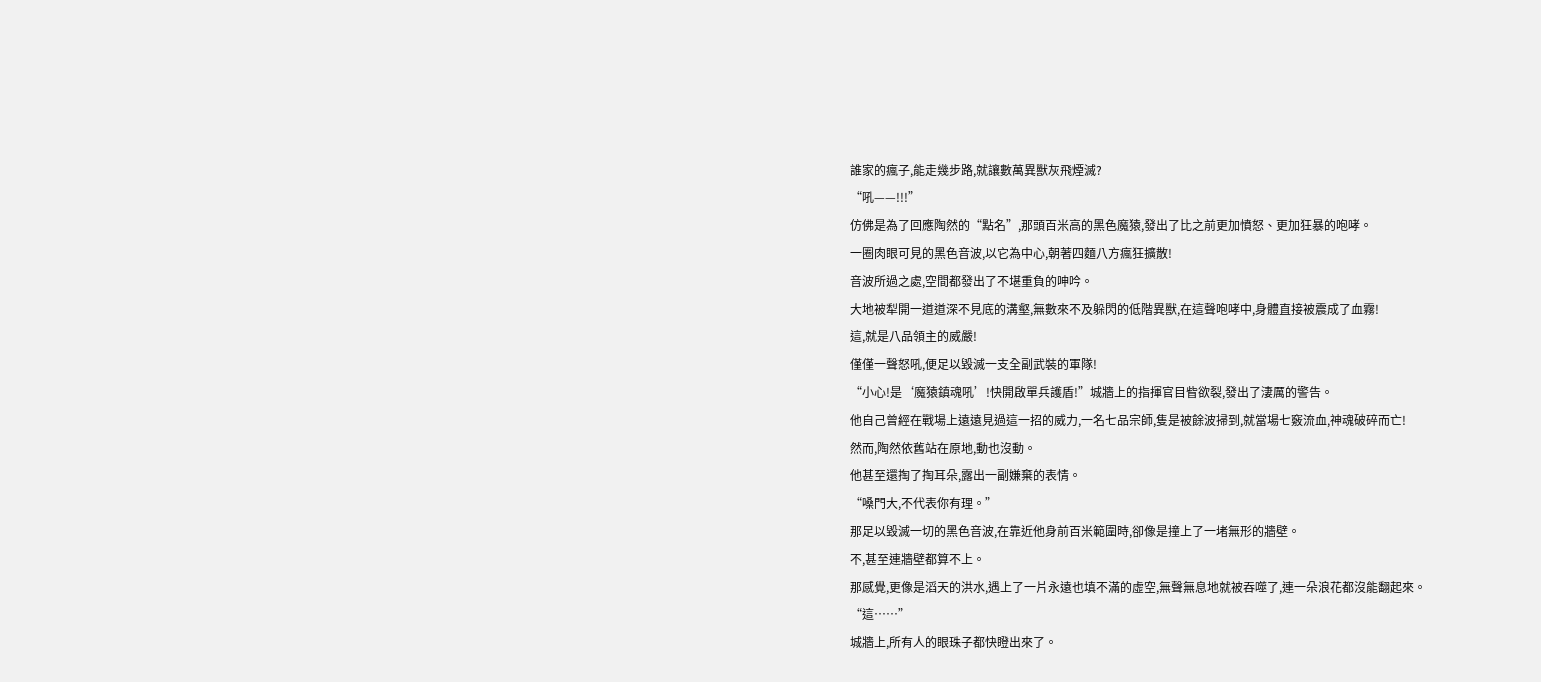誰家的瘋子,能走幾步路,就讓數萬異獸灰飛煙滅?
“吼——!!!”
仿佛是為了回應陶然的“點名”,那頭百米高的黑色魔猿,發出了比之前更加憤怒、更加狂暴的咆哮。
一圈肉眼可見的黑色音波,以它為中心,朝著四麵八方瘋狂擴散!
音波所過之處,空間都發出了不堪重負的呻吟。
大地被犁開一道道深不見底的溝壑,無數來不及躲閃的低階異獸,在這聲咆哮中,身體直接被震成了血霧!
這,就是八品領主的威嚴!
僅僅一聲怒吼,便足以毀滅一支全副武裝的軍隊!
“小心!是‘魔猿鎮魂吼’!快開啟單兵護盾!”城牆上的指揮官目眥欲裂,發出了淒厲的警告。
他自己曾經在戰場上遠遠見過這一招的威力,一名七品宗師,隻是被餘波掃到,就當場七竅流血,神魂破碎而亡!
然而,陶然依舊站在原地,動也沒動。
他甚至還掏了掏耳朵,露出一副嫌棄的表情。
“嗓門大,不代表你有理。”
那足以毀滅一切的黑色音波,在靠近他身前百米範圍時,卻像是撞上了一堵無形的牆壁。
不,甚至連牆壁都算不上。
那感覺,更像是滔天的洪水,遇上了一片永遠也填不滿的虛空,無聲無息地就被吞噬了,連一朵浪花都沒能翻起來。
“這……”
城牆上,所有人的眼珠子都快瞪出來了。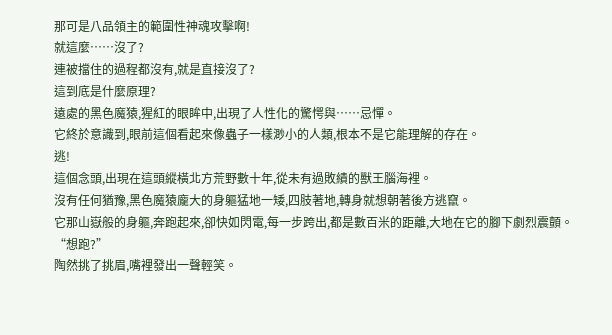那可是八品領主的範圍性神魂攻擊啊!
就這麼……沒了?
連被擋住的過程都沒有,就是直接沒了?
這到底是什麼原理?
遠處的黑色魔猿,猩紅的眼眸中,出現了人性化的驚愕與……忌憚。
它終於意識到,眼前這個看起來像蟲子一樣渺小的人類,根本不是它能理解的存在。
逃!
這個念頭,出現在這頭縱橫北方荒野數十年,從未有過敗績的獸王腦海裡。
沒有任何猶豫,黑色魔猿龐大的身軀猛地一矮,四肢著地,轉身就想朝著後方逃竄。
它那山嶽般的身軀,奔跑起來,卻快如閃電,每一步跨出,都是數百米的距離,大地在它的腳下劇烈震顫。
“想跑?”
陶然挑了挑眉,嘴裡發出一聲輕笑。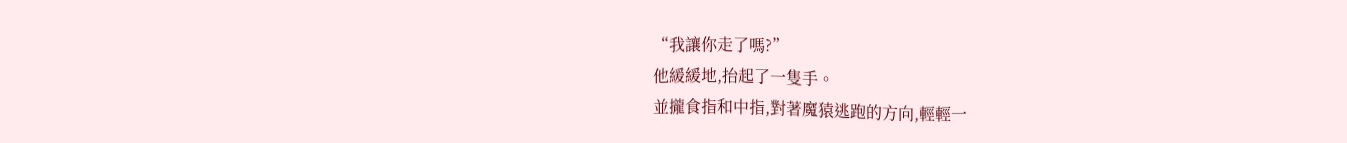“我讓你走了嗎?”
他緩緩地,抬起了一隻手。
並攏食指和中指,對著魔猿逃跑的方向,輕輕一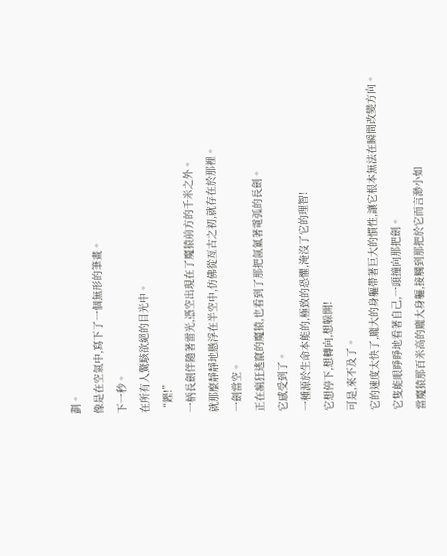劃。
像是在空氣中,寫下了一個無形的筆畫。
下一秒。
在所有人驚駭欲絕的目光中。
“鏗!”
一柄長劍伴隨著雷光,憑空出現在了魔猿前方的千米之外。
就那麼靜靜地懸浮在半空中,仿佛從亙古之初,就存在於那裡。
一劍當空。
正在瘋狂逃竄的魔猿,也看到了那把氤氳著電弧的長劍。
它感受到了。
一種源於生命本能的,極致的恐懼,淹沒了它的理智!
它想停下,想轉向,想躲開!
可是,來不及了。
它的速度太快了,龐大的身軀帶著巨大的慣性,讓它根本無法在瞬間改變方向。
它隻能眼睜睜地看著自己,一頭撞向那把劍。
當魔猿那百米高的龐大身軀,接觸到那把於它而言渺小如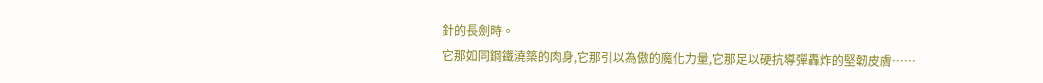針的長劍時。
它那如同鋼鐵澆築的肉身,它那引以為傲的魔化力量,它那足以硬抗導彈轟炸的堅韌皮膚……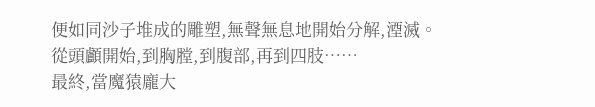便如同沙子堆成的雕塑,無聲無息地開始分解,湮滅。
從頭顱開始,到胸膛,到腹部,再到四肢……
最終,當魔猿龐大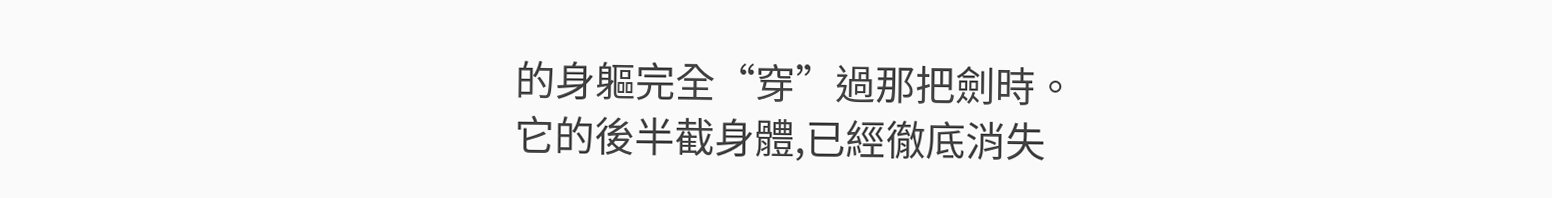的身軀完全“穿”過那把劍時。
它的後半截身體,已經徹底消失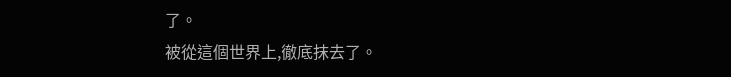了。
被從這個世界上,徹底抹去了。